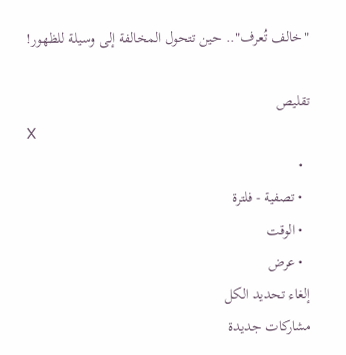"خالف تُعرف".. حين تتحول المخالفة إلى وسيلة للظهور!

تقليص
X
  •
  • تصفية - فلترة
  • الوقت
  • عرض
إلغاء تحديد الكل
مشاركات جديدة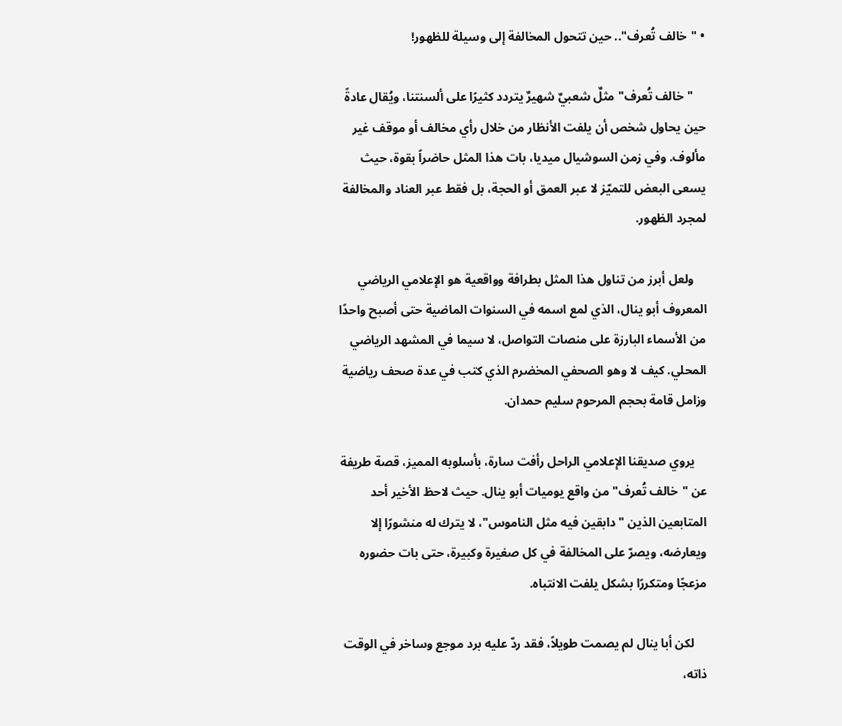• "خالف تُعرف".. حين تتحول المخالفة إلى وسيلة للظهور!

    "خالف تُعرف" مثلٌ شعبيٌ شهيرٌ يتردد كثيرًا على ألسنتنا، ويُقال عادةً حين يحاول شخص أن يلفت الأنظار من خلال رأي مخالف أو موقف غير مألوف. وفي زمن السوشيال ميديا، بات هذا المثل حاضراً بقوة، حيث يسعى البعض للتميّز لا عبر العمق أو الحجة، بل فقط عبر العناد والمخالفة لمجرد الظهور.

    ولعل أبرز من تناول هذا المثل بطرافة وواقعية هو الإعلامي الرياضي المعروف أبو ينال، الذي لمع اسمه في السنوات الماضية حتى أصبح واحدًا من الأسماء البارزة على منصات التواصل، لا سيما في المشهد الرياضي المحلي. كيف لا وهو الصحفي المخضرم الذي كتب في عدة صحف رياضية وزامل قامة بحجم المرحوم سليم حمدان.

    يروي صديقنا الإعلامي الراحل رأفت سارة، بأسلوبه المميز، قصة طريفة عن "خالف تُعرف" من واقع يوميات أبو ينال. حيث لاحظ الأخير أحد المتابعين الذين "دابقين فيه مثل الناموس"، لا يترك له منشورًا إلا ويعارضه، ويصرّ على المخالفة في كل صغيرة وكبيرة، حتى بات حضوره مزعجًا ومتكررًا بشكل يلفت الانتباه.

    لكن أبا ينال لم يصمت طويلاً، فقد ردّ عليه برد موجع وساخر في الوقت ذاته،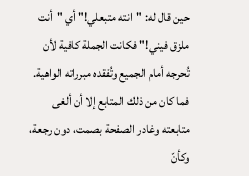حين قال له: "انته متبعلي!" أي "أنت ملزق فيني!" فكانت الجملة كافية لأن تُحرجه أمام الجميع وتُفقده مبرراته الواهية. فما كان من ذلك المتابع إلا أن ألغى متابعته وغادر الصفحة بصمت، دون رجعة، وكأنّ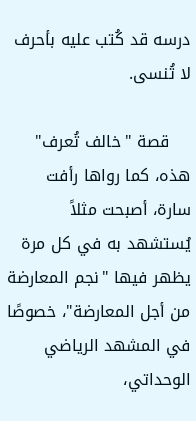درسه قد كُتب عليه بأحرف لا تُنسى.

    قصة "خالف تُعرف" هذه، كما رواها رأفت سارة، أصبحت مثلاً يُستشهد به في كل مرة يظهر فيها "نجم المعارضة من أجل المعارضة"، خصوصًا في المشهد الرياضي الوحداتي،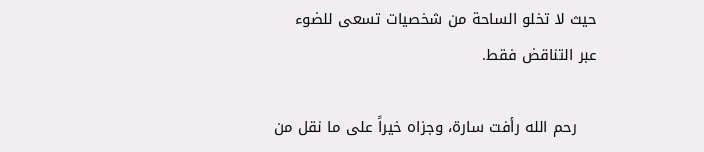حيث لا تخلو الساحة من شخصيات تسعى للضوء عبر التناقض فقط.

    رحم الله رأفت سارة، وجزاه خيراً على ما نقل من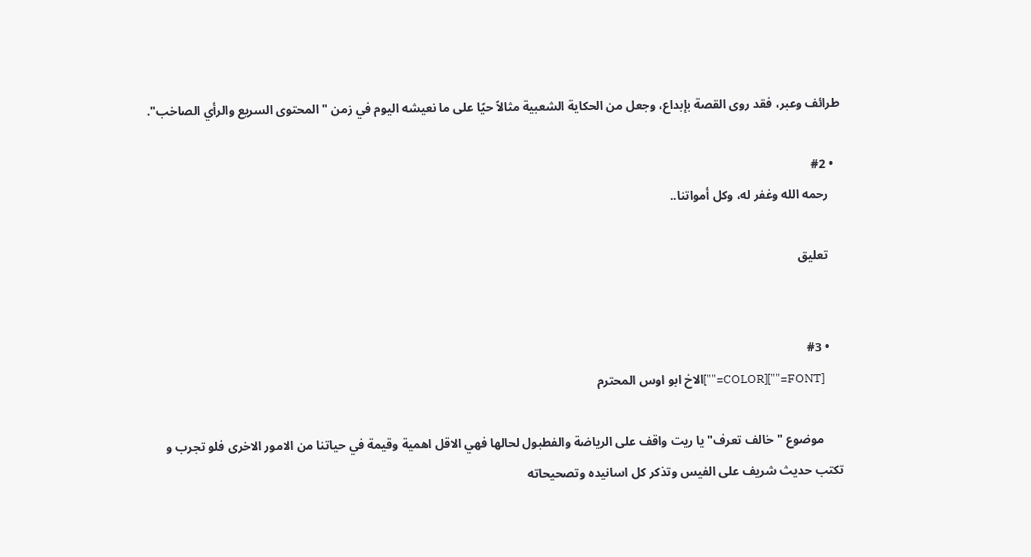طرائف وعبر، فقد روى القصة بإبداع، وجعل من الحكاية الشعبية مثالاً حيًا على ما نعيشه اليوم في زمن "المحتوى السريع والرأي الصاخب".

  • #2
    رحمه الله وغفر له، وكل أمواتنا..

    تعليق


    • #3
      [FONT=""][COLOR=""]الاخ ابو اوس المحترم

      موضوع "خالف تعرف" يا ريت واقف على الرياضة والفطبول لحالها فهي الاقل اهمية وقيمة في حياتنا من الامور الاخرى فلو تجرب و تكتب حديث شريف على الفيس وتذكر كل اسانيده وتصحيحاته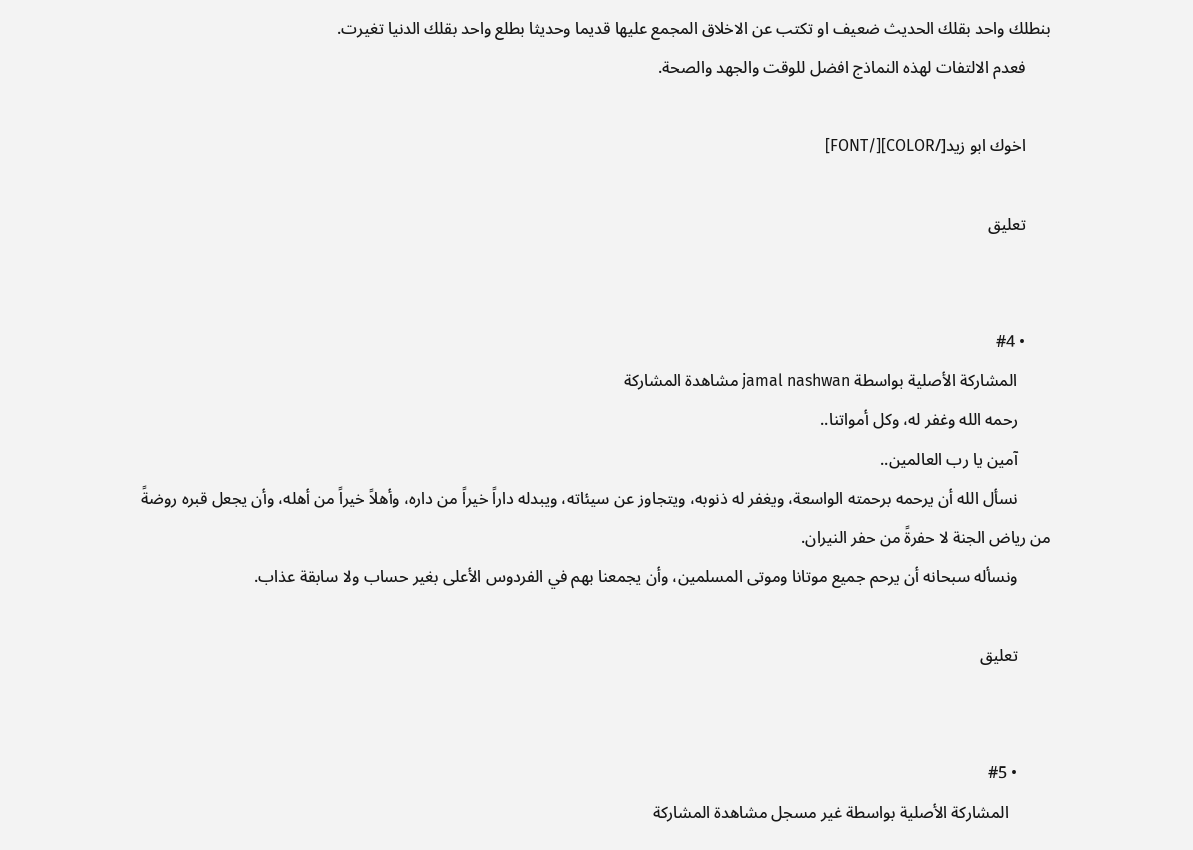بنطلك واحد بقلك الحديث ضعيف او تكتب عن الاخلاق المجمع عليها قديما وحديثا بطلع واحد بقلك الدنيا تغيرت.
      فعدم الالتفات لهذه النماذج افضل للوقت والجهد والصحة.

      اخوك ابو زيد[/COLOR][/FONT]

      تعليق


      • #4
        المشاركة الأصلية بواسطة jamal nashwan مشاهدة المشاركة
        رحمه الله وغفر له، وكل أمواتنا..
        آمين يا رب العالمين..
        نسأل الله أن يرحمه برحمته الواسعة، ويغفر له ذنوبه، ويتجاوز عن سيئاته، ويبدله داراً خيراً من داره، وأهلاً خيراً من أهله، وأن يجعل قبره روضةً من رياض الجنة لا حفرةً من حفر النيران.
        ونسأله سبحانه أن يرحم جميع موتانا وموتى المسلمين، وأن يجمعنا بهم في الفردوس الأعلى بغير حساب ولا سابقة عذاب.

        تعليق


        • #5
          المشاركة الأصلية بواسطة غير مسجل مشاهدة المشاركة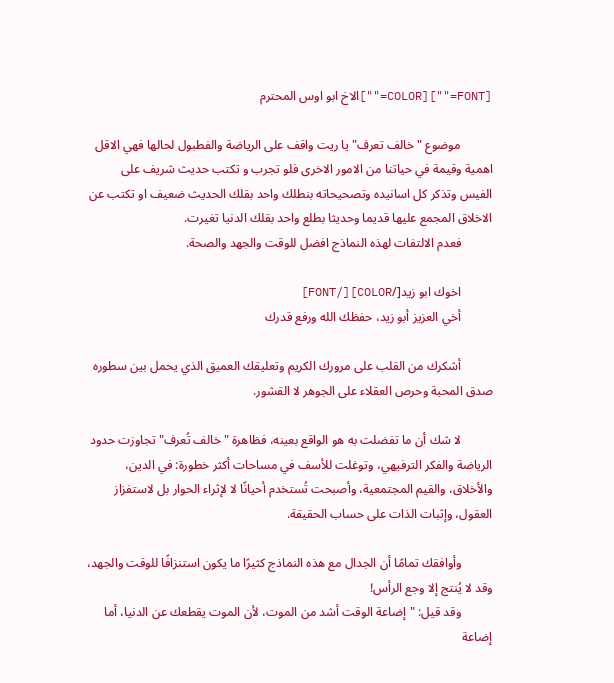[FONT=""][COLOR=""]الاخ ابو اوس المحترم

          موضوع "خالف تعرف" يا ريت واقف على الرياضة والفطبول لحالها فهي الاقل اهمية وقيمة في حياتنا من الامور الاخرى فلو تجرب و تكتب حديث شريف على الفيس وتذكر كل اسانيده وتصحيحاته بنطلك واحد بقلك الحديث ضعيف او تكتب عن الاخلاق المجمع عليها قديما وحديثا بطلع واحد بقلك الدنيا تغيرت.
          فعدم الالتفات لهذه النماذج افضل للوقت والجهد والصحة.

          اخوك ابو زيد[/COLOR][/FONT]
          أخي العزيز أبو زيد، حفظك الله ورفع قدرك

          أشكرك من القلب على مرورك الكريم وتعليقك العميق الذي يحمل بين سطوره صدق المحبة وحرص العقلاء على الجوهر لا القشور.

          لا شك أن ما تفضلت به هو الواقع بعينه، فظاهرة "خالف تُعرف" تجاوزت حدود الرياضة والفكر الترفيهي، وتوغلت للأسف في مساحات أكثر خطورة: في الدين، والأخلاق، والقيم المجتمعية، وأصبحت تُستخدم أحيانًا لا لإثراء الحوار بل لاستفزاز العقول، وإثبات الذات على حساب الحقيقة.

          وأوافقك تمامًا أن الجدال مع هذه النماذج كثيرًا ما يكون استنزافًا للوقت والجهد، وقد لا يُنتج إلا وجع الرأس!
          وقد قيل: "إضاعة الوقت أشد من الموت، لأن الموت يقطعك عن الدنيا، أما إضاعة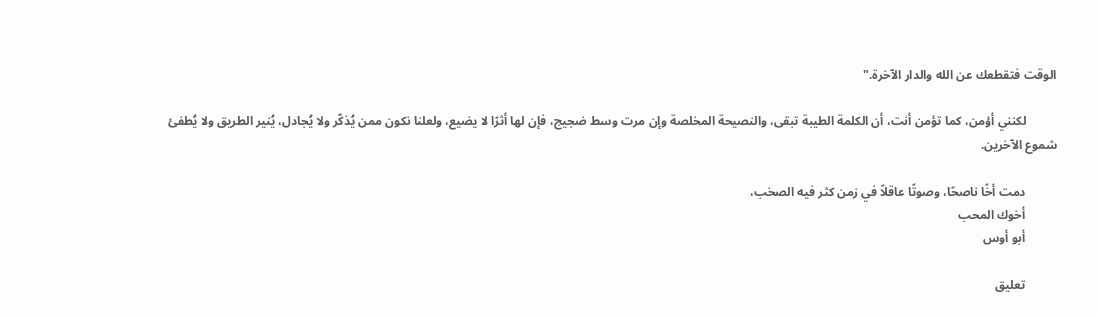الوقت فتقطعك عن الله والدار الآخرة."

          لكنني أؤمن، كما تؤمن أنت، أن الكلمة الطيبة تبقى، والنصيحة المخلصة وإن مرت وسط ضجيج، فإن لها أثرًا لا يضيع، ولعلنا نكون ممن يُذكّر ولا يُجادل، يُنير الطريق ولا يُطفئ شموع الآخرين.

          دمت أخًا ناصحًا، وصوتًا عاقلاً في زمن كثر فيه الصخب،
          أخوك المحب
          أبو أوس

          تعليق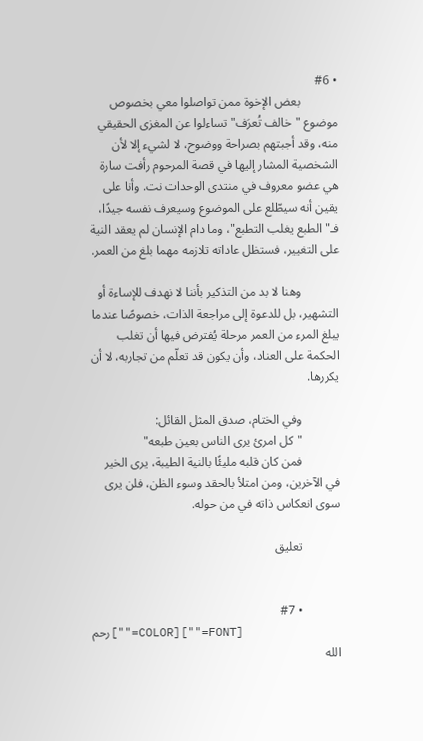• #6
            بعض الإخوة ممن تواصلوا معي بخصوص موضوع "خالف تُعرَف" تساءلوا عن المغزى الحقيقي منه، وقد أجبتهم بصراحة ووضوح، لا لشيء إلا لأن الشخصية المشار إليها في قصة المرحوم رأفت سارة هي عضو معروف في منتدى الوحدات نت. وأنا على يقين أنه سيطّلع على الموضوع وسيعرف نفسه جيدًا، فـ"الطبع يغلب التطبع"، وما دام الإنسان لم يعقد النية على التغيير، فستظل عاداته تلازمه مهما بلغ من العمر.

            وهنا لا بد من التذكير بأننا لا نهدف للإساءة أو التشهير، بل للدعوة إلى مراجعة الذات، خصوصًا عندما يبلغ المرء من العمر مرحلة يُفترض فيها أن تغلب الحكمة على العناد، وأن يكون قد تعلّم من تجاربه، لا أن يكررها.

            وفي الختام، صدق المثل القائل:
            "كل امرئ يرى الناس بعين طبعه"
            فمن كان قلبه مليئًا بالنية الطيبة، يرى الخير في الآخرين، ومن امتلأ بالحقد وسوء الظن، فلن يرى سوى انعكاس ذاته في من حوله.

            تعليق


            • #7
              [FONT=""][COLOR=""]رحم الله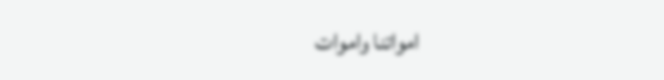امواتنا واموات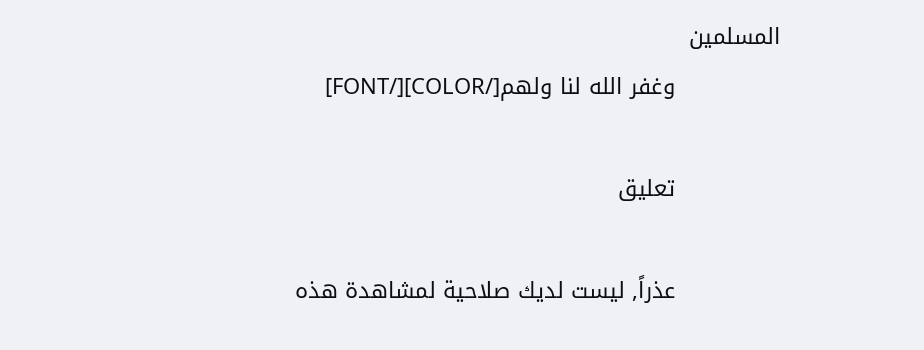المسلمين
              وغفر الله لنا ولهم[/COLOR][/FONT]

              تعليق

              عذراً, ليست لديك صلاحية لمشاهدة هذه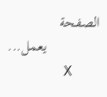الصفحة
              يعمل...
              X